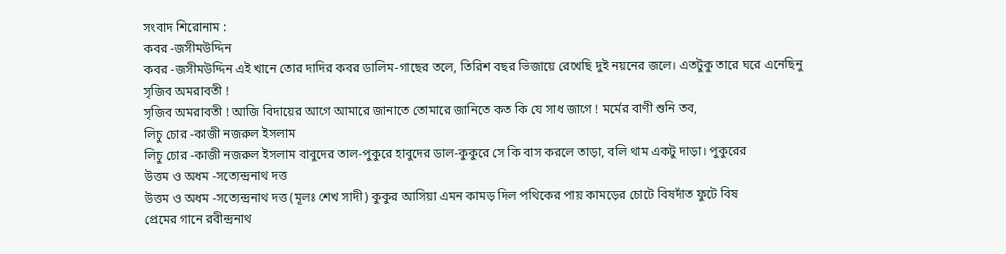সংবাদ শিরোনাম :
কবর -জসীমউদ্দিন
কবর -জসীমউদ্দিন এই খানে তোর দাদির কবর ডালিম-গাছের তলে, তিরিশ বছর ভিজায়ে রেখেছি দুই নয়নের জলে। এতটুকু তারে ঘরে এনেছিনু
সৃজিব অমরাবতী !
সৃজিব অমরাবতী ! আজি বিদায়ের আগে আমারে জানাতে তোমারে জানিতে কত কি যে সাধ জাগে ! মর্মের বাণী শুনি তব,
লিচু চোর -কাজী নজরুল ইসলাম
লিচু চোর -কাজী নজরুল ইসলাম বাবুদের তাল-পুকুরে হাবুদের ডাল-কুকুরে সে কি বাস করলে তাড়া, বলি থাম একটু দাড়া। পুকুরের
উত্তম ও অধম -সত্যেন্দ্রনাথ দত্ত
উত্তম ও অধম -সত্যেন্দ্রনাথ দত্ত (মূলঃ শেখ সাদী) কুকুর আসিয়া এমন কামড় দিল পথিকের পায় কামড়ের চোটে বিষদাঁত ফুটে বিষ
প্রেমের গানে রবীন্দ্রনাথ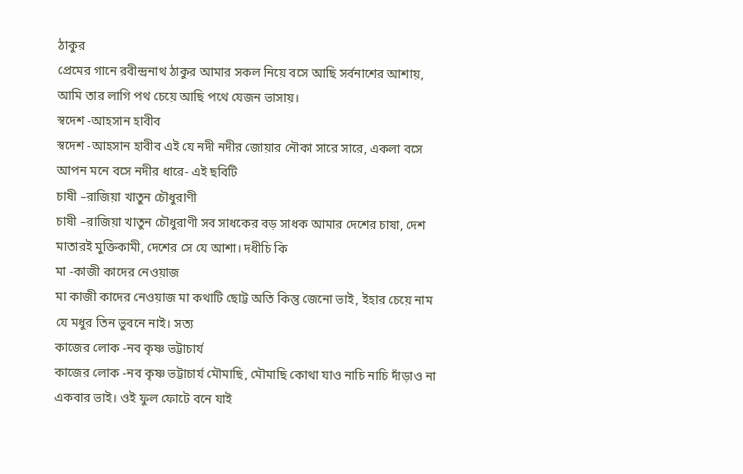ঠাকুর
প্রেমের গানে রবীন্দ্রনাথ ঠাকুর আমার সকল নিয়ে বসে আছি সর্বনাশের আশায়, আমি তার লাগি পথ চেয়ে আছি পথে যেজন ভাসায়।
স্বদেশ -আহসান হাবীব
স্বদেশ -আহসান হাবীব এই যে নদী নদীর জোয়ার নৌকা সারে সারে, একলা বসে আপন মনে বসে নদীর ধারে- এই ছবিটি
চাষী –রাজিয়া খাতুন চৌধুরাণী
চাষী –রাজিয়া খাতুন চৌধুরাণী সব সাধকের বড় সাধক আমার দেশের চাষা, দেশ মাতারই মুক্তিকামী, দেশের সে যে আশা। দধীচি কি
মা -কাজী কাদের নেওয়াজ
মা কাজী কাদের নেওয়াজ মা কথাটি ছোট্ট অতি কিন্তু জেনো ভাই, ইহার চেয়ে নাম যে মধুর তিন ভুবনে নাই। সত্য
কাজের লোক -নব কৃষ্ণ ভট্টাচার্য
কাজের লোক -নব কৃষ্ণ ভট্টাচার্য মৌমাছি, মৌমাছি কোথা যাও নাচি নাচি দাঁড়াও না একবার ভাই। ওই ফুল ফোটে বনে যাই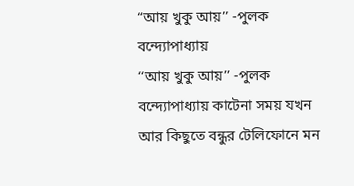“আয় খুকু আয়’’ -পুলক বন্দ্যোপাধ্যায়
‘‘আয় খুকু আয়’’ -পুলক বন্দ্যোপাধ্যায় কাটেনা সময় যখন আর কিছুতে বন্ধুর টেলিফোনে মন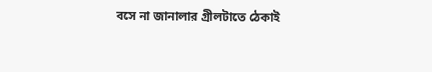বসে না জানালার গ্রীলটাতে ঠেকাই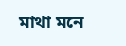মাথা মনে